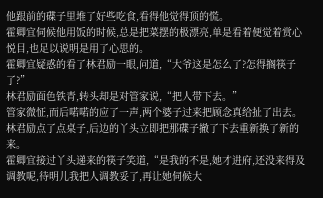他跟前的碟子里堆了好些吃食,看得他觉得顶的慌。
霍卿宜伺候他用饭的时候,总是把菜摆的极漂亮,单是看着便觉着赏心悦目,也足以说明是用了心思的。
霍卿宜疑惑的看了林君励一眼,问道,“大爷这是怎么了?怎得搁筷子了?”
林君励面色铁青,转头却是对管家说,“把人带下去。”
管家微怔,而后喏喏的应了一声,两个婆子过来把顾念真给扯了出去。
林君励点了点桌子,后边的丫头立即把那碟子撤了下去重新换了新的来。
霍卿宜接过丫头递来的筷子笑道,“是我的不是,她才进府,还没来得及调教呢,待明儿我把人调教妥了,再让她伺候大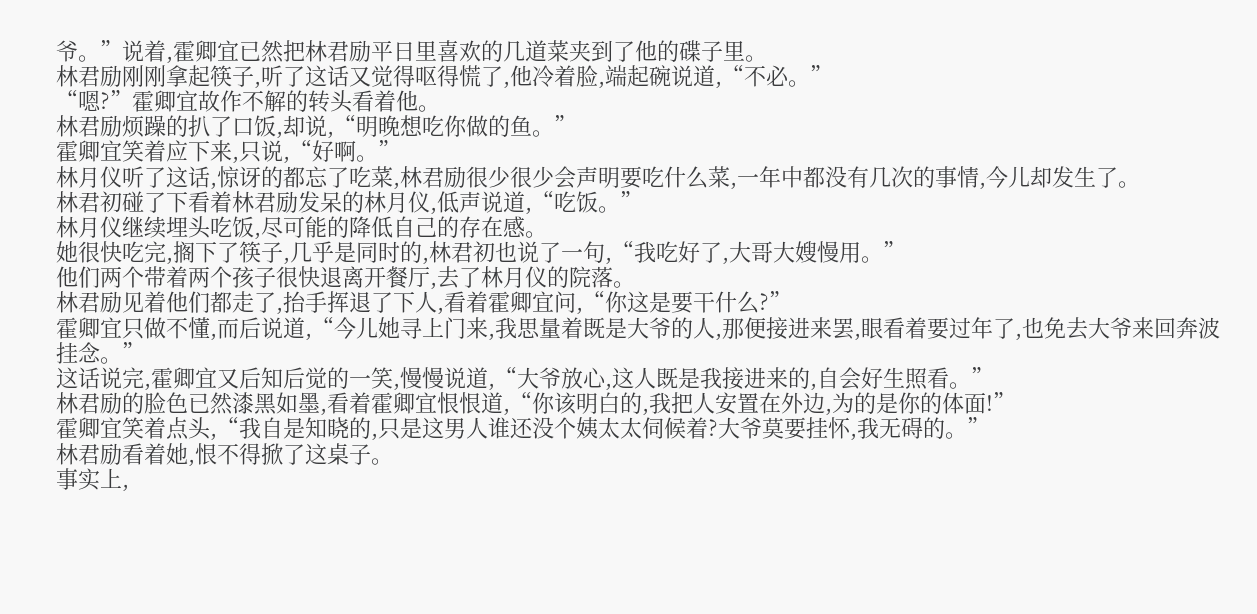爷。”说着,霍卿宜已然把林君励平日里喜欢的几道菜夹到了他的碟子里。
林君励刚刚拿起筷子,听了这话又觉得呕得慌了,他冷着脸,端起碗说道,“不必。”
“嗯?”霍卿宜故作不解的转头看着他。
林君励烦躁的扒了口饭,却说,“明晚想吃你做的鱼。”
霍卿宜笑着应下来,只说,“好啊。”
林月仪听了这话,惊讶的都忘了吃菜,林君励很少很少会声明要吃什么菜,一年中都没有几次的事情,今儿却发生了。
林君初碰了下看着林君励发呆的林月仪,低声说道,“吃饭。”
林月仪继续埋头吃饭,尽可能的降低自己的存在感。
她很快吃完,搁下了筷子,几乎是同时的,林君初也说了一句,“我吃好了,大哥大嫂慢用。”
他们两个带着两个孩子很快退离开餐厅,去了林月仪的院落。
林君励见着他们都走了,抬手挥退了下人,看着霍卿宜问,“你这是要干什么?”
霍卿宜只做不懂,而后说道,“今儿她寻上门来,我思量着既是大爷的人,那便接进来罢,眼看着要过年了,也免去大爷来回奔波挂念。”
这话说完,霍卿宜又后知后觉的一笑,慢慢说道,“大爷放心,这人既是我接进来的,自会好生照看。”
林君励的脸色已然漆黑如墨,看着霍卿宜恨恨道,“你该明白的,我把人安置在外边,为的是你的体面!”
霍卿宜笑着点头,“我自是知晓的,只是这男人谁还没个姨太太伺候着?大爷莫要挂怀,我无碍的。”
林君励看着她,恨不得掀了这桌子。
事实上,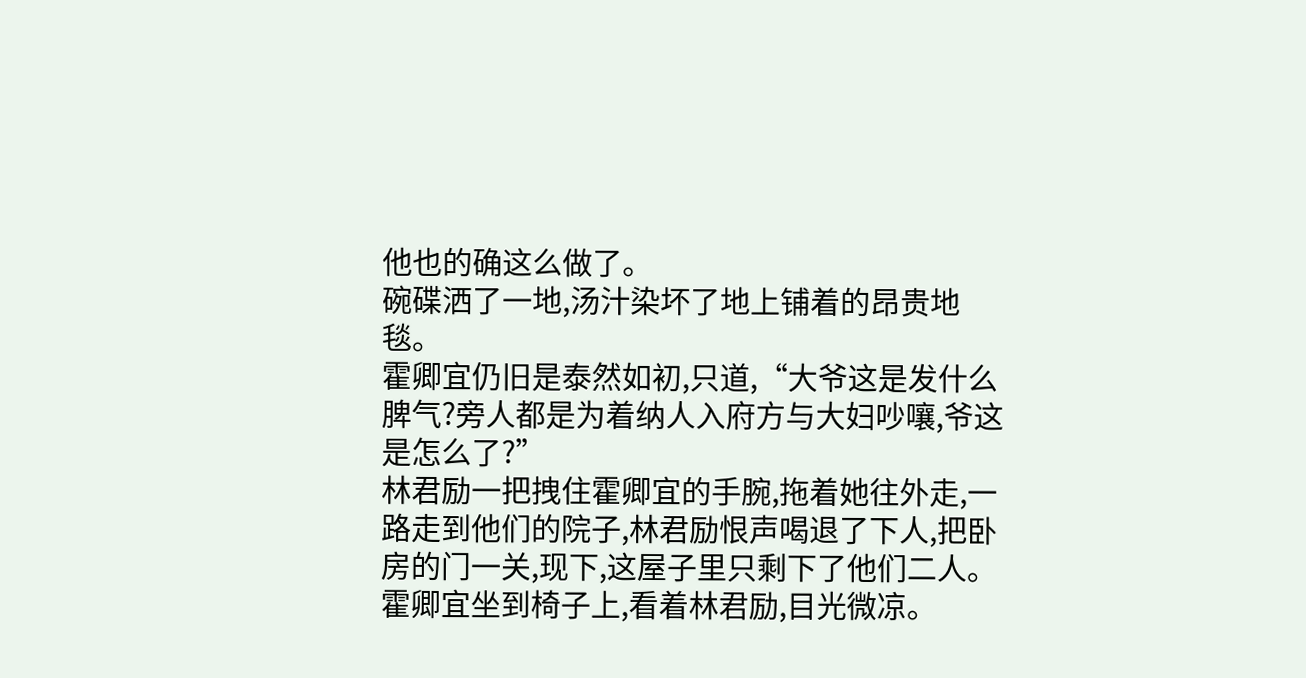他也的确这么做了。
碗碟洒了一地,汤汁染坏了地上铺着的昂贵地毯。
霍卿宜仍旧是泰然如初,只道,“大爷这是发什么脾气?旁人都是为着纳人入府方与大妇吵嚷,爷这是怎么了?”
林君励一把拽住霍卿宜的手腕,拖着她往外走,一路走到他们的院子,林君励恨声喝退了下人,把卧房的门一关,现下,这屋子里只剩下了他们二人。
霍卿宜坐到椅子上,看着林君励,目光微凉。